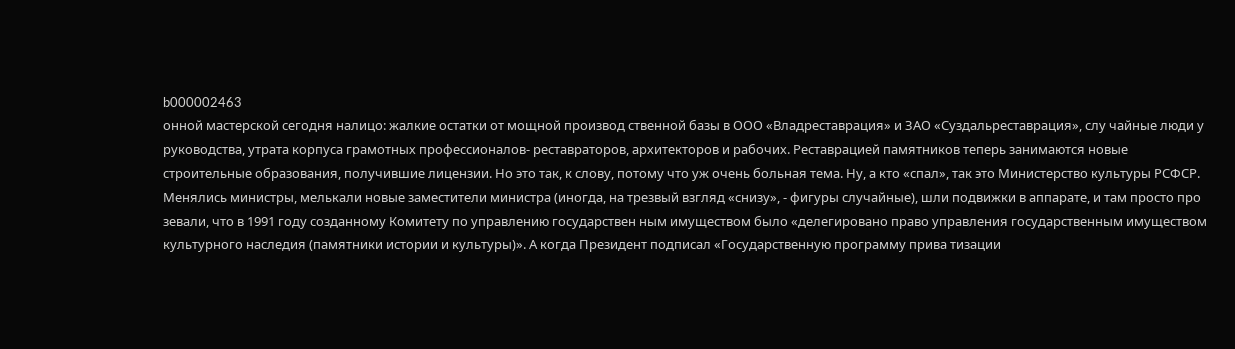b000002463
онной мастерской сегодня налицо: жалкие остатки от мощной производ ственной базы в ООО «Владреставрация» и ЗАО «Суздальреставрация», слу чайные люди у руководства, утрата корпуса грамотных профессионалов- реставраторов, архитекторов и рабочих. Реставрацией памятников теперь занимаются новые строительные образования, получившие лицензии. Но это так, к слову, потому что уж очень больная тема. Ну, а кто «спал», так это Министерство культуры РСФСР. Менялись министры, мелькали новые заместители министра (иногда, на трезвый взгляд «снизу», - фигуры случайные), шли подвижки в аппарате, и там просто про зевали, что в 1991 году созданному Комитету по управлению государствен ным имуществом было «делегировано право управления государственным имуществом культурного наследия (памятники истории и культуры)». А когда Президент подписал «Государственную программу прива тизации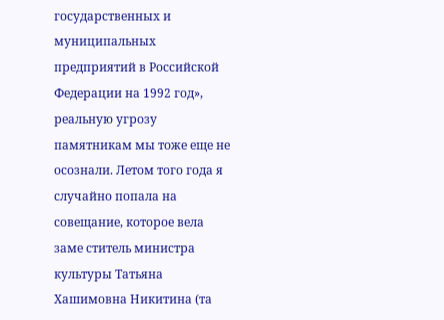государственных и муниципальных предприятий в Российской Федерации на 1992 год», реальную угрозу памятникам мы тоже еще не осознали. Летом того года я случайно попала на совещание, которое вела заме ститель министра культуры Татьяна Хашимовна Никитина (та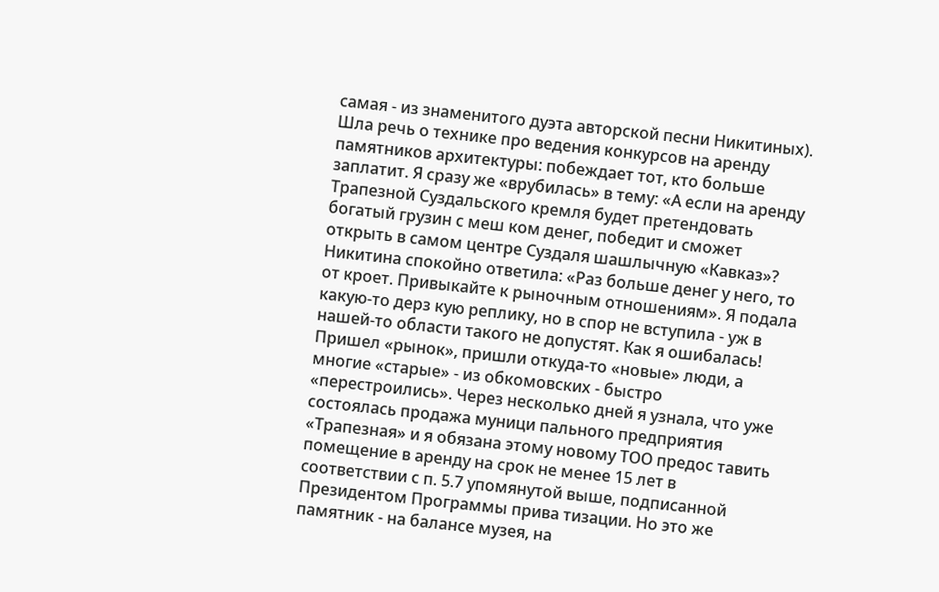самая - из знаменитого дуэта авторской песни Никитиных). Шла речь о технике про ведения конкурсов на аренду памятников архитектуры: побеждает тот, кто больше заплатит. Я сразу же «врубилась» в тему: «А если на аренду Трапезной Суздальского кремля будет претендовать богатый грузин с меш ком денег, победит и сможет открыть в самом центре Суздаля шашлычную «Кавказ»? Никитина спокойно ответила: «Раз больше денег у него, то от кроет. Привыкайте к рыночным отношениям». Я подала какую-то дерз кую реплику, но в спор не вступила - уж в нашей-то области такого не допустят. Как я ошибалась! Пришел «рынок», пришли откуда-то «новые» люди, а многие «старые» - из обкомовских - быстро «перестроились». Через несколько дней я узнала, что уже состоялась продажа муници пального предприятия «Трапезная» и я обязана этому новому ТОО предос тавить помещение в аренду на срок не менее 15 лет в соответствии с п. 5.7 упомянутой выше, подписанной Президентом Программы прива тизации. Но это же памятник - на балансе музея, на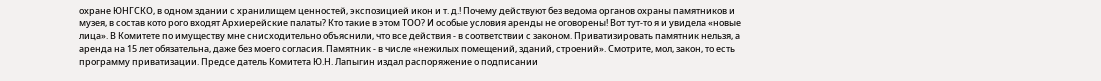охране ЮНГСКО, в одном здании с хранилищем ценностей, экспозицией икон и т. д.! Почему действуют без ведома органов охраны памятников и музея, в состав кото рого входят Архиерейские палаты? Кто такие в этом ТОО? И особые условия аренды не оговорены! Вот тут-то я и увидела «новые лица». В Комитете по имуществу мне снисходительно объяснили, что все действия - в соответствии с законом. Приватизировать памятник нельзя, а аренда на 15 лет обязательна, даже без моего согласия. Памятник - в числе «нежилых помещений, зданий, строений». Смотрите, мол, закон, то есть программу приватизации. Предсе датель Комитета Ю.Н. Лапыгин издал распоряжение о подписании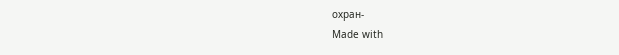охран-
Made with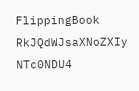FlippingBook
RkJQdWJsaXNoZXIy NTc0NDU4